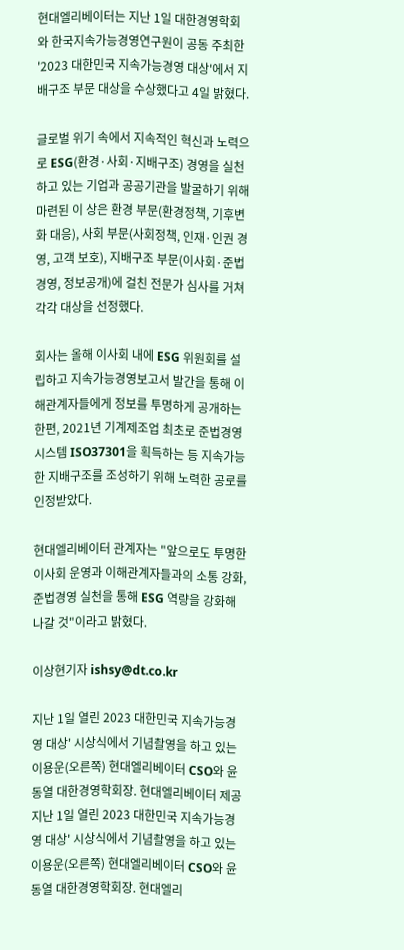현대엘리베이터는 지난 1일 대한경영학회와 한국지속가능경영연구원이 공동 주최한 '2023 대한민국 지속가능경영 대상'에서 지배구조 부문 대상을 수상했다고 4일 밝혔다.

글로벌 위기 속에서 지속적인 혁신과 노력으로 ESG(환경·사회·지배구조) 경영을 실천하고 있는 기업과 공공기관을 발굴하기 위해 마련된 이 상은 환경 부문(환경정책, 기후변화 대응), 사회 부문(사회정책, 인재·인권 경영, 고객 보호), 지배구조 부문(이사회·준법경영, 정보공개)에 걸친 전문가 심사를 거쳐 각각 대상을 선정했다.

회사는 올해 이사회 내에 ESG 위원회를 설립하고 지속가능경영보고서 발간을 통해 이해관계자들에게 정보를 투명하게 공개하는 한편, 2021년 기계제조업 최초로 준법경영시스템 ISO37301을 획득하는 등 지속가능한 지배구조를 조성하기 위해 노력한 공로를 인정받았다.

현대엘리베이터 관계자는 "앞으로도 투명한 이사회 운영과 이해관계자들과의 소통 강화, 준법경영 실천을 통해 ESG 역량을 강화해 나갈 것"이라고 밝혔다.

이상현기자 ishsy@dt.co.kr

지난 1일 열린 2023 대한민국 지속가능경영 대상' 시상식에서 기념촬영을 하고 있는 이용운(오른쪽) 현대엘리베이터 CSO와 윤동열 대한경영학회장. 현대엘리베이터 제공
지난 1일 열린 2023 대한민국 지속가능경영 대상' 시상식에서 기념촬영을 하고 있는 이용운(오른쪽) 현대엘리베이터 CSO와 윤동열 대한경영학회장. 현대엘리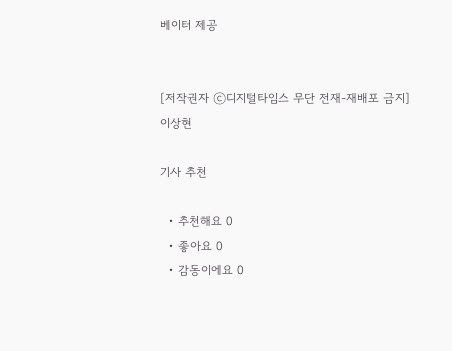베이터 제공


[저작권자 ⓒ디지털타임스 무단 전재-재배포 금지]
이상현

기사 추천

  • 추천해요 0
  • 좋아요 0
  • 감동이에요 0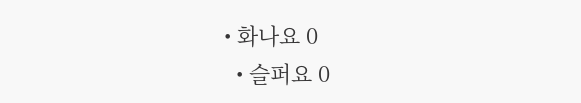• 화나요 0
  • 슬퍼요 0